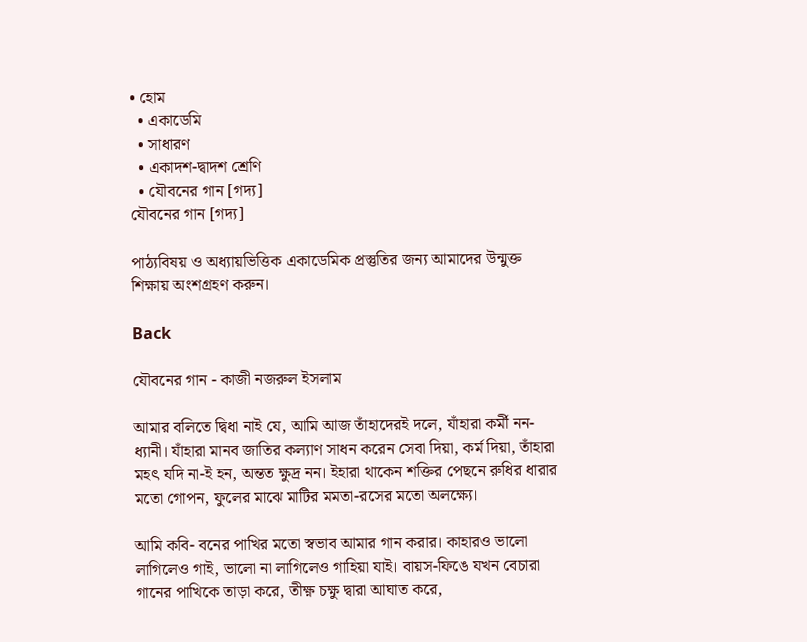• হোম
  • একাডেমি
  • সাধারণ
  • একাদশ-দ্বাদশ শ্রেণি
  • যৌবনের গান [গদ্য]
যৌবনের গান [গদ্য]

পাঠ্যবিষয় ও অধ্যায়ভিত্তিক একাডেমিক প্রস্তুতির জন্য আমাদের উন্মুক্ত শিক্ষায় অংশগ্রহণ করুন।

Back

যৌবনের গান - কাজী নজরুল ইসলাম

আমার বলিতে দ্বিধা নাই যে, আমি আজ তাঁহাদেরই দলে, যাঁহারা কর্মী নন-ধ্যানী। যাঁহারা মানব জাতির কল্যাণ সাধন করেন সেবা দিয়া, কর্ম দিয়া, তাঁহারা মহৎ যদি না-ই হন, অন্তত ক্ষুদ্র নন। ইহারা থাকেন শক্তির পেছনে রুধির ধারার মতো গোপন, ফুলের মাঝে মাটির মমতা-রসের মতো অলক্ষ্যে।

আমি কবি- বনের পাখির মতো স্বভাব আমার গান করার। কাহারও ভালো লাগিলেও গাই, ভালো না লাগিলেও গাহিয়া যাই। বায়স-ফিঙে যখন বেচারা গানের পাখিকে তাড়া করে, তীক্ষ্ণ চক্ষু দ্বারা আঘাত করে,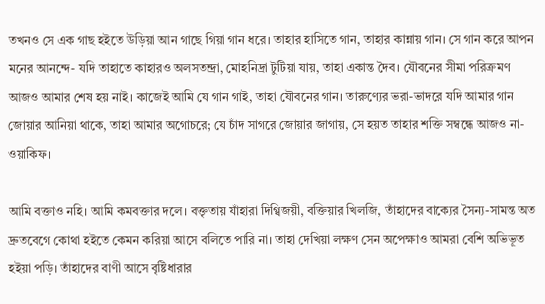তখনও সে এক গাছ হইতে উড়িয়া আন গাছে গিয়া গান ধরে। তাহার হাসিতে গান, তাহার কান্নায় গান। সে গান করে আপন মনের আনন্দে- যদি তাহাতে কাহারও অলসতন্দ্রা, মোহনিদ্রা টুটিয়া যায়, তাহা একান্ত দৈব। যৌবনের সীমা পরিক্রমণ আজও আমার শেষ হয় নাই। কাজেই আমি যে গান গাই, তাহা যৌবনের গান। তারুণ্যের ভরা-ভাদরে যদি আমার গান জোয়ার আনিয়া থাকে, তাহা আমার অগোচরে; যে চাঁদ সাগরে জোয়ার জাগায়, সে হয়ত তাহার শক্তি সম্বন্ধে আজও না-ওয়াকিফ।

আমি বক্তাও নহি। আমি কমবক্তার দলে। বক্তৃতায় যাঁহারা দিগ্বিজয়ী, বক্তিয়ার খিলজি, তাঁহাদের বাক্যের সৈন্য-সামন্ত অত দ্রুতবেগে কোথা হইতে কেমন করিয়া আসে বলিতে পারি না। তাহা দেখিয়া লক্ষণ সেন অপেক্ষাও আমরা বেশি অভিভূত হইয়া পড়ি। তাঁহাদের বাণী আসে বৃষ্টিধারার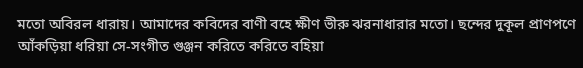মতো অবিরল ধারায়। আমাদের কবিদের বাণী বহে ক্ষীণ ভীরু ঝরনাধারার মতো। ছন্দের দুকূল প্রাণপণে আঁকড়িয়া ধরিয়া সে-সংগীত গুঞ্জন করিতে করিতে বহিয়া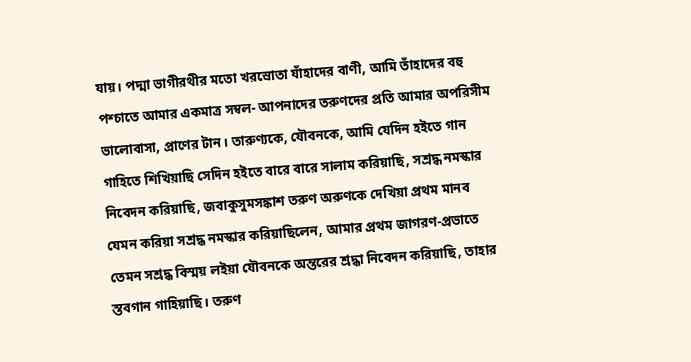যায়। পদ্মা ভাগীরথীর মতো খরস্রোতা যাঁহাদের বাণী, আমি তাঁহাদের বহু পশ্চাতে আমার একমাত্র সম্বল- আপনাদের তরুণদের প্রতি আমার অপরিসীম ভালোবাসা, প্রাণের টান। তারুণ্যকে, যৌবনকে, আমি যেদিন হইতে গান গাহিতে শিখিয়াছি সেদিন হইতে বারে বারে সালাম করিয়াছি, সশ্রদ্ধ নমস্কার নিবেদন করিয়াছি, জবাকুসুমসঙ্কাশ তরুণ অরুণকে দেখিয়া প্রথম মানব যেমন করিয়া সশ্রদ্ধ নমস্কার করিয়াছিলেন, আমার প্রথম জাগরণ-প্রভাতে তেমন সশ্রদ্ধ বিস্ময় লইয়া যৌবনকে অন্তরের শ্রদ্ধা নিবেদন করিয়াছি, তাহার স্তবগান গাহিয়াছি। তরুণ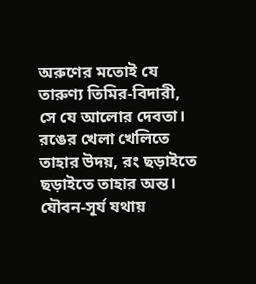অরুণের মতোই যে তারুণ্য তিমির-বিদারী, সে যে আলোর দেবতা। রঙের খেলা খেলিতে তাহার উদয়, রং ছড়াইতে ছড়াইতে তাহার অন্ত। যৌবন-সূর্য যথায়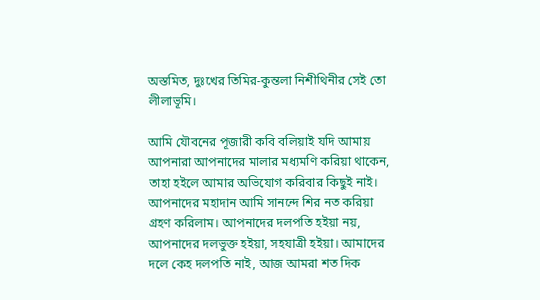অস্তমিত, দুঃখের তিমির-কুন্তলা নিশীথিনীর সেই তো লীলাভূমি।

আমি যৌবনের পূজারী কবি বলিয়াই যদি আমায় আপনারা আপনাদের মালার মধ্যমণি করিয়া থাকেন, তাহা হইলে আমার অভিযোগ করিবার কিছুই নাই। আপনাদের মহাদান আমি সানন্দে শির নত করিয়া গ্রহণ করিলাম। আপনাদের দলপতি হইয়া নয়, আপনাদের দলভুক্ত হইয়া, সহযাত্রী হইয়া। আমাদের দলে কেহ দলপতি নাই, আজ আমরা শত দিক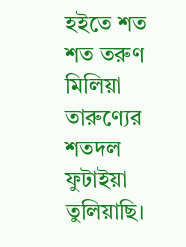হইতে শত শত তরুণ মিলিয়া তারুণ্যের শতদল ফুটাইয়া তুলিয়াছি।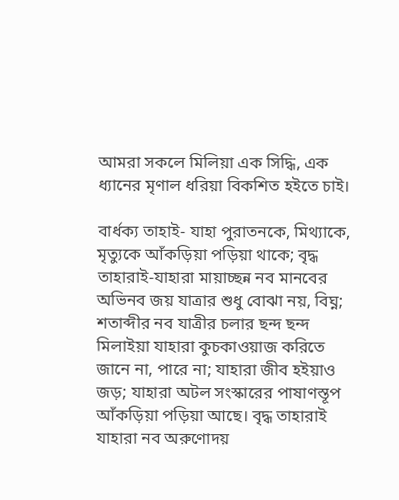আমরা সকলে মিলিয়া এক সিদ্ধি, এক ধ্যানের মৃণাল ধরিয়া বিকশিত হইতে চাই।

বার্ধক্য তাহাই- যাহা পুরাতনকে, মিথ্যাকে, মৃত্যুকে আঁকড়িয়া পড়িয়া থাকে; বৃদ্ধ তাহারাই-যাহারা মায়াচ্ছন্ন নব মানবের অভিনব জয় যাত্রার শুধু বোঝা নয়, বিঘ্ন; শতাব্দীর নব যাত্রীর চলার ছন্দ ছন্দ মিলাইয়া যাহারা কুচকাওয়াজ করিতে জানে না, পারে না; যাহারা জীব হইয়াও জড়; যাহারা অটল সংস্কারের পাষাণস্তূপ আঁকড়িয়া পড়িয়া আছে। বৃদ্ধ তাহারাই যাহারা নব অরুণোদয়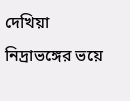দেখিয়া নিদ্রাভঙ্গের ভয়ে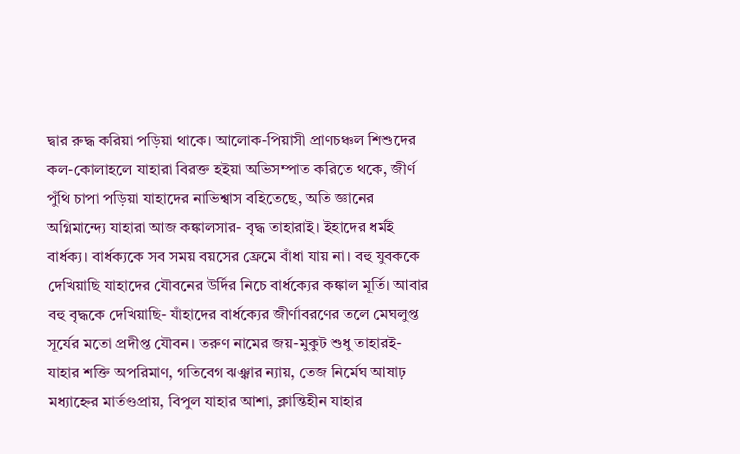দ্বার রুদ্ধ করিয়া পড়িয়া থাকে। আলোক-পিয়াসী প্রাণচঞ্চল শিশুদের কল-কোলাহলে যাহারা বিরক্ত হইয়া অভিসম্পাত করিতে থকে, জীর্ণ পুঁথি চাপা পড়িয়া যাহাদের নাভিশ্বাস বহিতেছে, অতি জ্ঞানের অগ্নিমান্দ্যে যাহারা আজ কঙ্কালসার- বৃদ্ধ তাহারাই। ইহাদের ধর্মই বার্ধক্য। বার্ধক্যকে সব সময় বয়সের ফ্রেমে বাঁধা যায় না। বহু যুবককে দেখিয়াছি যাহাদের যৌবনের উর্দির নিচে বার্ধক্যের কঙ্কাল মূর্তি। আবার বহু বৃদ্ধকে দেখিয়াছি- যাঁহাদের বার্ধক্যের জীর্ণাবরণের তলে মেঘলুপ্ত সূর্যের মতো প্রদীপ্ত যৌবন। তরুণ নামের জয়-মুকুট শুধু তাহারই- যাহার শক্তি অপরিমাণ, গতিবেগ ঝঞ্ঝার ন্যায়, তেজ নির্মেঘ আষাঢ় মধ্যাহ্নের মার্তণ্ডপ্রায়, বিপুল যাহার আশা, ক্লান্তিহীন যাহার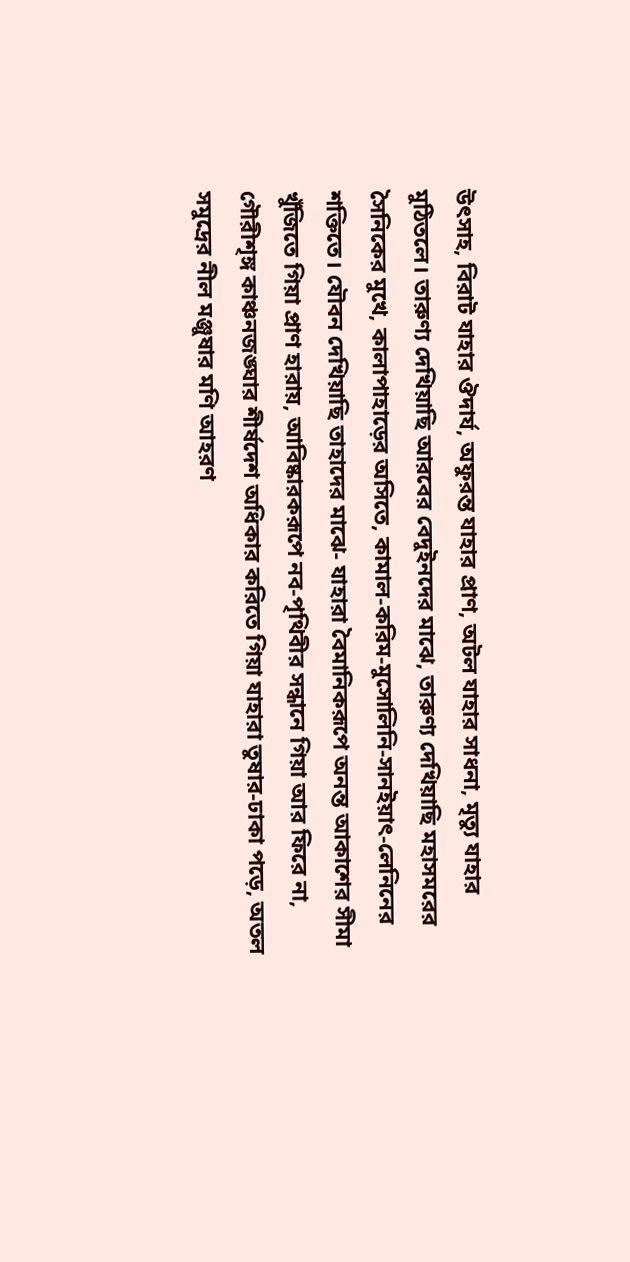উৎসাহ, বিরাট যাহার ঔদার্য, অফুরন্ত যাহার প্রাণ, অটল যাহার সাধনা, মৃত্যু যাহার মুঠিতলে। তারুণ্য দেখিয়াছি আরবের বেদুইনদের মাঝে, তারুণ্য দেখিয়াছি মহাসমরের সৈনিকের মুখে, কালাপাহাড়ের অসিতে, কামাল-করিম-মুসোলিনি-সানইয়াৎ-লেনিনের শক্তিতে। যৌবন দেখিয়াছি তাহাদের মাঝে- যাহারা বৈমানিকরূপে অনন্ত আকাশের সীমা খুঁজিতে গিয়া প্রাণ হারায়, আবিষ্কারকরূপে নব-পৃথিবীর সন্ধানে গিয়া আর ফিরে না, গৌরীশৃঙ্গ কাঞ্চনজঙ্ঘার শীর্ষদেশ অধিকার করিতে গিয়া যাহারা তুষার-ঢাকা পড়ে, অতল সমুদ্রের নীল মঞ্জুষার মণি আহরণ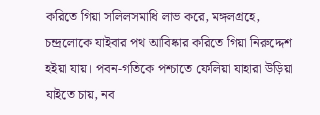করিতে গিয়া সলিলসমাধি লাভ করে, মঙ্গলগ্রহে, চন্দ্রলোকে যাইবার পথ আবিষ্কার করিতে গিয়া নিরুদ্দেশ হইয়া যায়। পবন-গতিকে পশ্চাতে ফেলিয়া যাহারা উড়িয়া যাইতে চায়, নব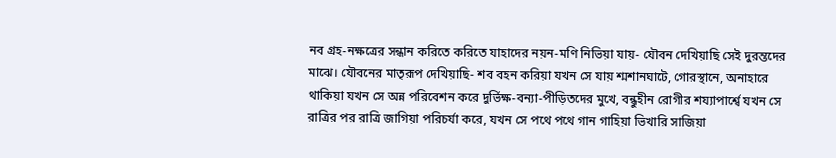নব গ্রহ-নক্ষত্রের সন্ধান করিতে করিতে যাহাদের নয়ন-মণি নিভিয়া যায়- যৌবন দেখিয়াছি সেই দুরন্তদের মাঝে। যৌবনের মাতৃরূপ দেখিয়াছি- শব বহন করিয়া যখন সে যায় শ্মশানঘাটে, গোরস্থানে, অনাহারে থাকিয়া যখন সে অন্ন পরিবেশন করে দুর্ভিক্ষ-বন্যা-পীড়িতদের মুখে, বন্ধুহীন রোগীর শয্যাপার্শ্বে যখন সে রাত্রির পর রাত্রি জাগিয়া পরিচর্যা করে, যখন সে পথে পথে গান গাহিয়া ভিখারি সাজিয়া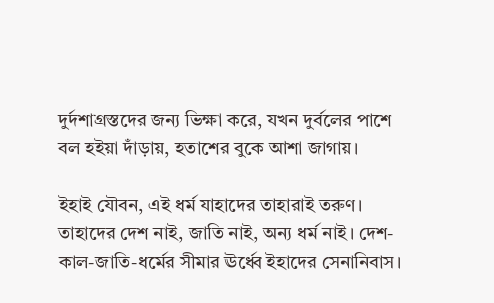দুর্দশাগ্রস্তদের জন্য ভিক্ষা করে, যখন দুর্বলের পাশে বল হইয়া দাঁড়ায়, হতাশের বুকে আশা জাগায়।

ইহাই যৌবন, এই ধর্ম যাহাদের তাহারাই তরুণ। তাহাদের দেশ নাই, জাতি নাই, অন্য ধর্ম নাই। দেশ-কাল-জাতি-ধর্মের সীমার ঊর্ধ্বে ইহাদের সেনানিবাস।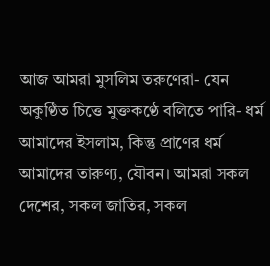আজ আমরা মুসলিম তরুণেরা- যেন অকুণ্ঠিত চিত্তে মুক্তকণ্ঠে বলিতে পারি- ধর্ম আমাদের ইসলাম, কিন্তু প্রাণের ধর্ম আমাদের তারুণ্য, যৌবন। আমরা সকল দেশের, সকল জাতির, সকল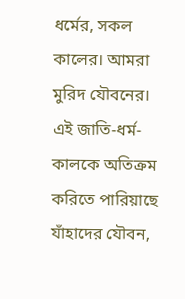ধর্মের, সকল কালের। আমরা মুরিদ যৌবনের। এই জাতি-ধর্ম-কালকে অতিক্রম করিতে পারিয়াছে যাঁহাদের যৌবন,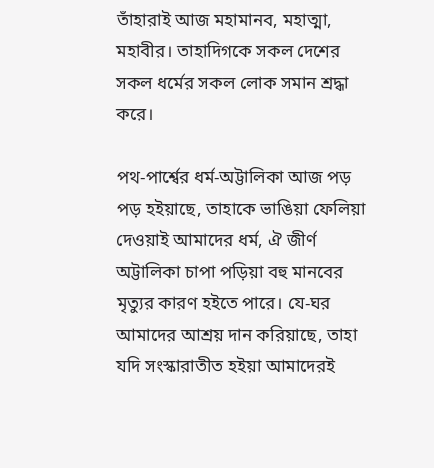তাঁহারাই আজ মহামানব, মহাত্মা, মহাবীর। তাহাদিগকে সকল দেশের সকল ধর্মের সকল লোক সমান শ্রদ্ধা করে।

পথ-পার্শ্বের ধর্ম-অট্টালিকা আজ পড় পড় হইয়াছে, তাহাকে ভাঙিয়া ফেলিয়া দেওয়াই আমাদের ধর্ম, ঐ জীর্ণ অট্টালিকা চাপা পড়িয়া বহু মানবের মৃত্যুর কারণ হইতে পারে। যে-ঘর আমাদের আশ্রয় দান করিয়াছে, তাহা যদি সংস্কারাতীত হইয়া আমাদেরই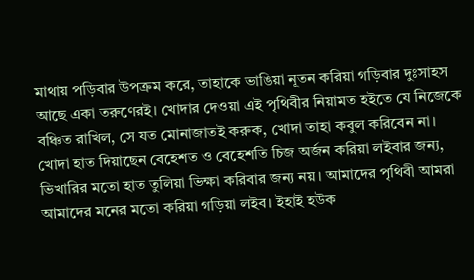মাথায় পড়িবার উপক্রম করে, তাহাকে ভাঙিয়া নূতন করিয়া গড়িবার দুঃসাহস আছে একা তরুণেরই। খোদার দেওয়া এই পৃথিবীর নিয়ামত হইতে যে নিজেকে বঞ্চিত রাখিল, সে যত মোনাজাতই করুক, খোদা তাহা কবুল করিবেন না। খোদা হাত দিয়াছেন বেহেশত ও বেহেশতি চিজ অর্জন করিয়া লইবার জন্য, ভিখারির মতো হাত তুলিয়া ভিক্ষা করিবার জন্য নয়। আমাদের পৃথিবী আমরা আমাদের মনের মতো করিয়া গড়িয়া লইব। ইহাই হউক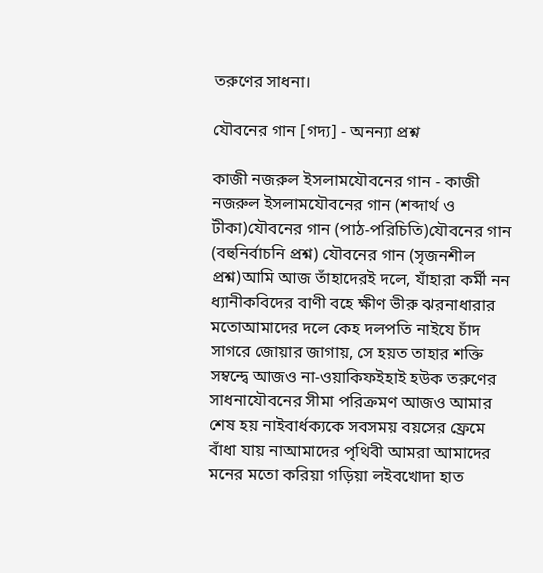তরুণের সাধনা।

যৌবনের গান [গদ্য] - অনন্যা প্রশ্ন

কাজী নজরুল ইসলামযৌবনের গান - কাজী নজরুল ইসলামযৌবনের গান (শব্দার্থ ও টীকা)যৌবনের গান (পাঠ-পরিচিতি)যৌবনের গান (বহুনির্বাচনি প্রশ্ন) যৌবনের গান (সৃজনশীল প্রশ্ন)আমি আজ তাঁহাদেরই দলে, যাঁহারা কর্মী নন ধ্যানীকবিদের বাণী বহে ক্ষীণ ভীরু ঝরনাধারার মতোআমাদের দলে কেহ দলপতি নাইযে চাঁদ সাগরে জোয়ার জাগায়, সে হয়ত তাহার শক্তি সম্বন্দ্বে আজও না-ওয়াকিফইহাই হউক তরুণের সাধনাযৌবনের সীমা পরিক্রমণ আজও আমার শেষ হয় নাইবার্ধক্যকে সবসময় বয়সের ফ্রেমে বাঁধা যায় নাআমাদের পৃথিবী আমরা আমাদের মনের মতো করিয়া গড়িয়া লইবখোদা হাত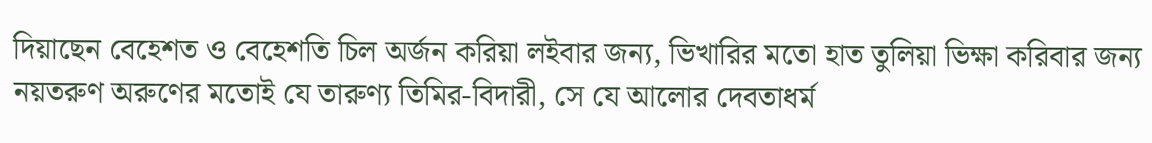দিয়াছেন বেহেশত ও বেহেশতি চিল অর্জন করিয়া লইবার জন্য, ভিখারির মতো হাত তুলিয়া ভিক্ষা করিবার জন্য নয়তরুণ অরুণের মতোই যে তারুণ্য তিমির-বিদারী, সে যে আলোর দেবতাধর্ম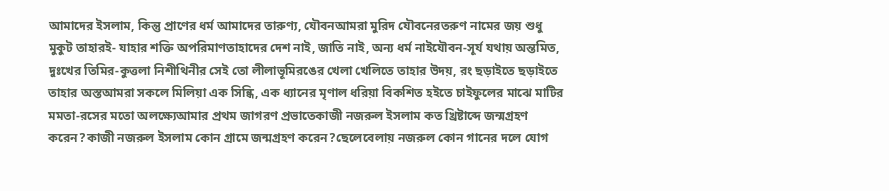আমাদের ইসলাম, কিন্তু প্রাণের ধর্ম আমাদের তারুণ্য, যৌবনআমরা মুরিদ যৌবনেরতরুণ নামের জয় শুধু মুকুট তাহারই- যাহার শক্তি অপরিমাণতাহাদের দেশ নাই, জাতি নাই, অন্য ধর্ম নাইযৌবন-সূর্য যথায় অন্তমিত, দুঃখের তিমির-কুত্তলা নিশীথিনীর সেই তো লীলাভূমিরঙের খেলা খেলিতে তাহার উদয়, রং ছড়াইতে ছড়াইতে তাহার অস্তআমরা সকলে মিলিয়া এক সিন্ধি, এক ধ্যানের মৃণাল ধরিয়া বিকশিত হইতে চাইফুলের মাঝে মাটির মমতা-রসের মতো অলক্ষ্যেআমার প্রথম জাগরণ প্রভাতেকাজী নজরুল ইসলাম কত খ্রিষ্টাব্দে জন্মগ্রহণ করেন?কাজী নজরুল ইসলাম কোন গ্রামে জন্মগ্রহণ করেন?ছেলেবেলায় নজরুল কোন গানের দলে যোগ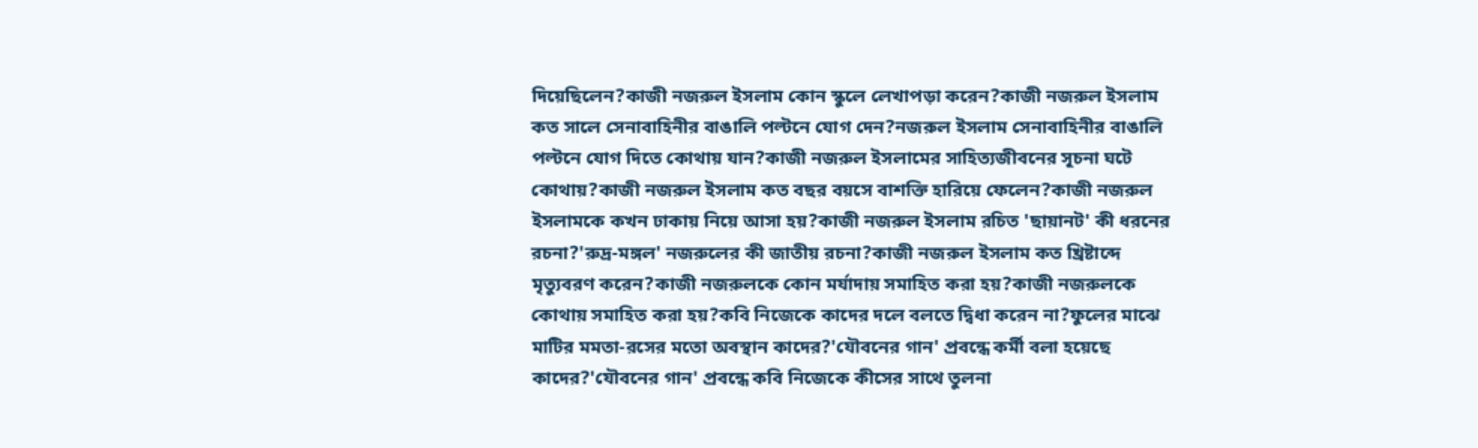দিয়েছিলেন?কাজী নজরুল ইসলাম কোন স্কুলে লেখাপড়া করেন?কাজী নজরুল ইসলাম কত সালে সেনাবাহিনীর বাঙালি পল্টনে যোগ দেন?নজরুল ইসলাম সেনাবাহিনীর বাঙালি পল্টনে যোগ দিতে কোথায় যান?কাজী নজরুল ইসলামের সাহিত্যজীবনের সূচনা ঘটে কোথায়?কাজী নজরুল ইসলাম কত বছর বয়সে বাশক্তি হারিয়ে ফেলেন?কাজী নজরুল ইসলামকে কখন ঢাকায় নিয়ে আসা হয়?কাজী নজরুল ইসলাম রচিত 'ছায়ানট' কী ধরনের রচনা?'রুদ্র-মঙ্গল' নজরুলের কী জাতীয় রচনা?কাজী নজরুল ইসলাম কত খ্রিষ্টাব্দে মৃত্যুবরণ করেন?কাজী নজরুলকে কোন মর্যাদায় সমাহিত করা হয়?কাজী নজরুলকে কোথায় সমাহিত করা হয়?কবি নিজেকে কাদের দলে বলতে দ্বিধা করেন না?ফুলের মাঝে মাটির মমতা-রসের মতো অবস্থান কাদের?'যৌবনের গান' প্রবন্ধে কর্মী বলা হয়েছে কাদের?'যৌবনের গান' প্রবন্ধে কবি নিজেকে কীসের সাথে তুলনা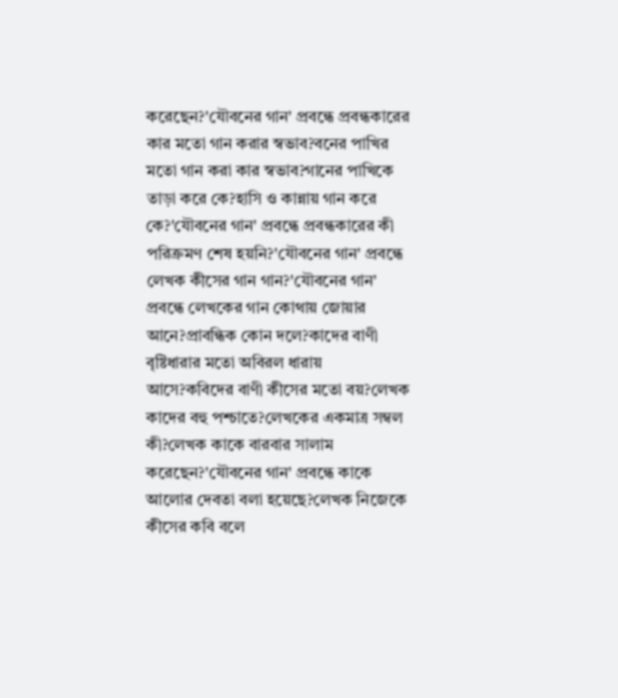করেছেন?'যৌবনের গান' প্রবন্ধে প্রবন্ধকারের কার মতো গান করার স্বভাব?বনের পাখির মতো গান করা কার স্বভাব?গানের পাখিকে তাড়া করে কে?হাসি ও কান্নায় গান করে কে?'যৌবনের গান' প্রবন্ধে প্রবন্ধকারের কী পরিক্রমণ শেষ হয়নি?'যৌবনের গান' প্রবন্ধে লেখক কীসের গান গান?'যৌবনের গান' প্রবন্ধে লেখকের গান কোথায় জোয়ার আনে?প্রাবন্ধিক কোন দলে?কাদের বাণী বৃষ্টিধারার মতো অবিরল ধারায় আসে?কবিদের বাণী কীসের মতো বয়?লেখক কাদের বহু পশ্চাতে?লেখকের একমাত্র সম্বল কী?লেখক কাকে বারবার সালাম করেছেন?'যৌবনের গান' প্রবন্ধে কাকে আলোর দেবতা বলা হয়েছে?লেখক নিজেকে কীসের কবি বলে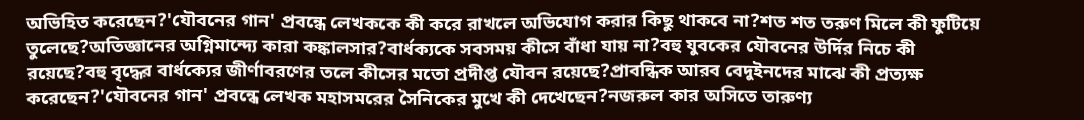অভিহিত করেছেন?'যৌবনের গান' প্রবন্ধে লেখককে কী করে রাখলে অভিযোগ করার কিছু থাকবে না?শত শত তরুণ মিলে কী ফুটিয়ে তুলেছে?অতিজ্ঞানের অগ্নিমান্দ্যে কারা কঙ্কালসার?বার্ধক্যকে সবসময় কীসে বাঁধা যায় না?বহু যুবকের যৌবনের উর্দির নিচে কী রয়েছে?বহু বৃদ্ধের বার্ধক্যের জীর্ণাবরণের তলে কীসের মতো প্রদীপ্ত যৌবন রয়েছে?প্রাবন্ধিক আরব বেদুইনদের মাঝে কী প্রত্যক্ষ করেছেন?'যৌবনের গান' প্রবন্ধে লেখক মহাসমরের সৈনিকের মুখে কী দেখেছেন?নজরুল কার অসিতে তারুণ্য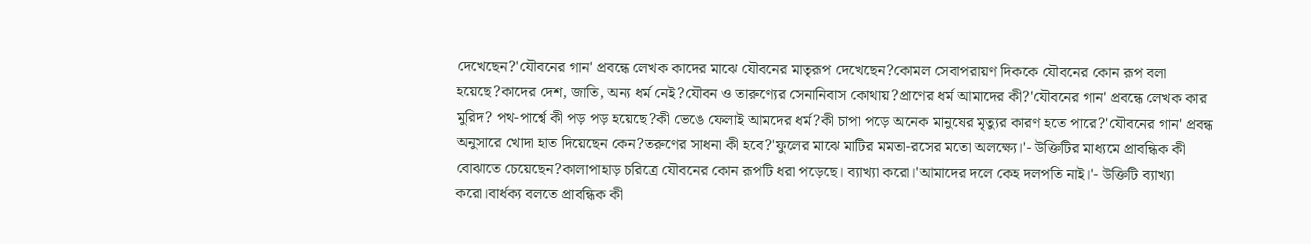দেখেছেন?'যৌবনের গান' প্রবন্ধে লেখক কাদের মাঝে যৌবনের মাতৃরূপ দেখেছেন?কোমল সেবাপরায়ণ দিককে যৌবনের কোন রূপ বলা হয়েছে?কাদের দেশ, জাতি, অন্য ধর্ম নেই?যৌবন ও তারুণ্যের সেনানিবাস কোথায়?প্রাণের ধর্ম আমাদের কী?'যৌবনের গান' প্রবন্ধে লেখক কার মুরিদ? পথ-পার্শ্বে কী পড় পড় হয়েছে?কী ভেঙে ফেলাই আমদের ধর্ম?কী চাপা পড়ে অনেক মানুষের মৃত্যুর কারণ হতে পারে?'যৌবনের গান' প্রবন্ধ অনুসারে খোদা হাত দিয়েছেন কেন?তরুণের সাধনা কী হবে?'ফুলের মাঝে মাটির মমতা-রসের মতো অলক্ষ্যে।'- উক্তিটির মাধ্যমে প্রাবন্ধিক কী বোঝাতে চেয়েছেন?কালাপাহাড় চরিত্রে যৌবনের কোন রূপটি ধরা পড়েছে। ব্যাখ্যা করো।'আমাদের দলে কেহ দলপতি নাই।'- উক্তিটি ব্যাখ্যা করো।বার্ধক্য বলতে প্রাবন্ধিক কী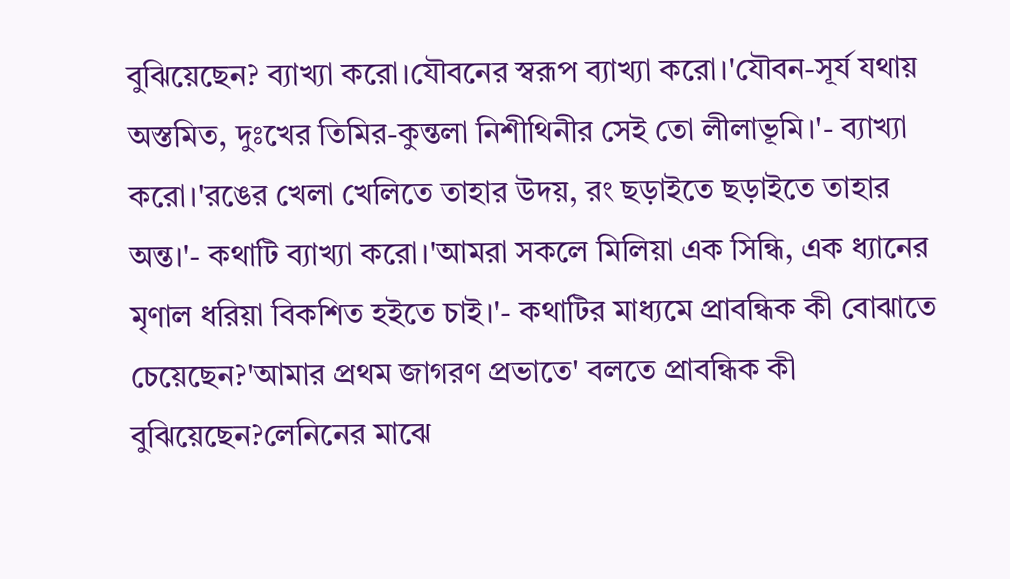বুঝিয়েছেন? ব্যাখ্যা করো।যৌবনের স্বরূপ ব্যাখ্যা করো।'যৌবন-সূর্য যথায় অস্তমিত, দুঃখের তিমির-কুন্তলা নিশীথিনীর সেই তো লীলাভূমি।'- ব্যাখ্যা করো।'রঙের খেলা খেলিতে তাহার উদয়, রং ছড়াইতে ছড়াইতে তাহার অন্ত।'- কথাটি ব্যাখ্যা করো।'আমরা সকলে মিলিয়া এক সিন্ধি, এক ধ্যানের মৃণাল ধরিয়া বিকশিত হইতে চাই।'- কথাটির মাধ্যমে প্রাবন্ধিক কী বোঝাতে চেয়েছেন?'আমার প্রথম জাগরণ প্রভাতে' বলতে প্রাবন্ধিক কী বুঝিয়েছেন?লেনিনের মাঝে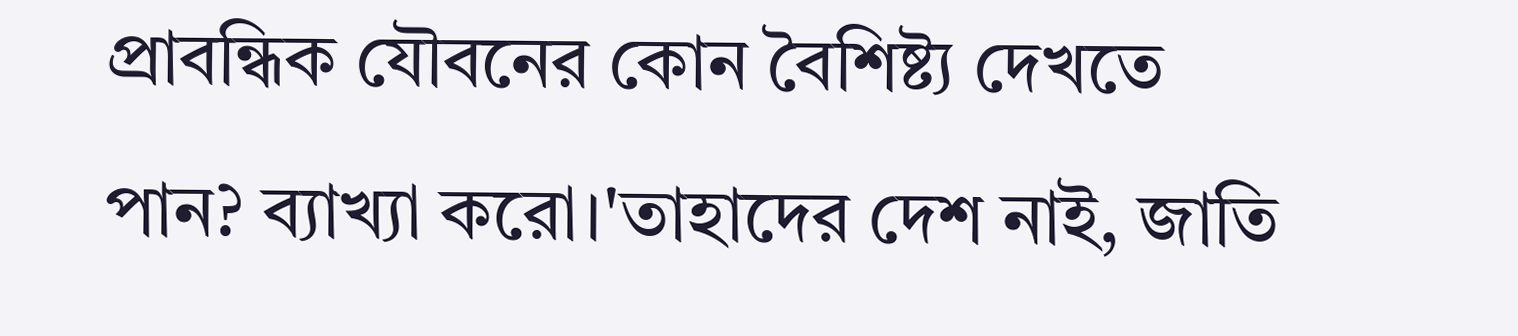প্রাবন্ধিক যৌবনের কোন বৈশিষ্ট্য দেখতে পান? ব্যাখ্যা করো।'তাহাদের দেশ নাই, জাতি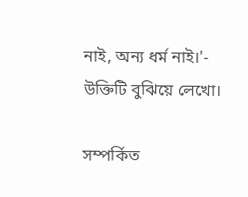নাই, অন্য ধর্ম নাই।'- উক্তিটি বুঝিয়ে লেখো।

সম্পর্কিত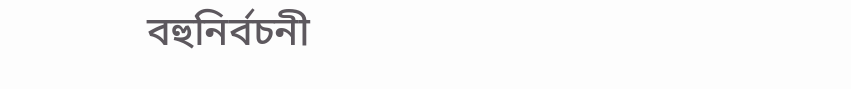বহুনির্বচনী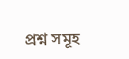প্রশ্ন সমূহ